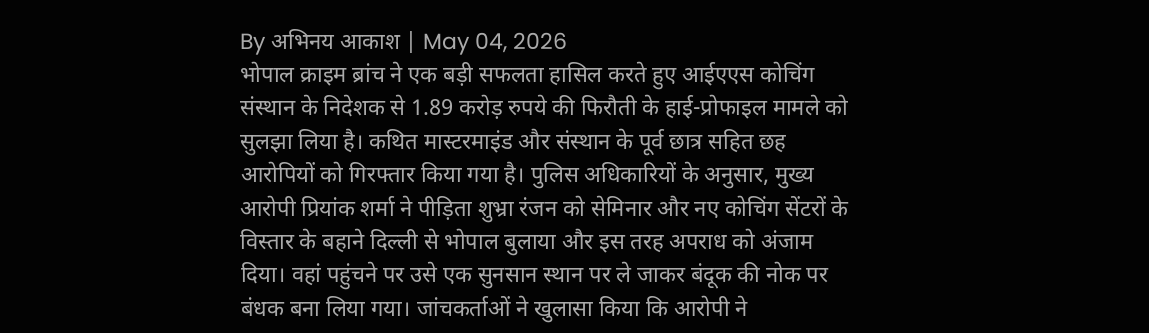By अभिनय आकाश | May 04, 2026
भोपाल क्राइम ब्रांच ने एक बड़ी सफलता हासिल करते हुए आईएएस कोचिंग संस्थान के निदेशक से 1.89 करोड़ रुपये की फिरौती के हाई-प्रोफाइल मामले को सुलझा लिया है। कथित मास्टरमाइंड और संस्थान के पूर्व छात्र सहित छह आरोपियों को गिरफ्तार किया गया है। पुलिस अधिकारियों के अनुसार, मुख्य आरोपी प्रियांक शर्मा ने पीड़िता शुभ्रा रंजन को सेमिनार और नए कोचिंग सेंटरों के विस्तार के बहाने दिल्ली से भोपाल बुलाया और इस तरह अपराध को अंजाम दिया। वहां पहुंचने पर उसे एक सुनसान स्थान पर ले जाकर बंदूक की नोक पर बंधक बना लिया गया। जांचकर्ताओं ने खुलासा किया कि आरोपी ने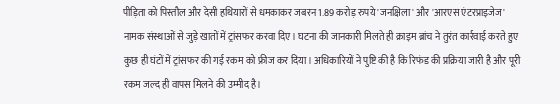पीड़िता को पिस्तौल और देसी हथियारों से धमकाकर जबरन 1.89 करोड़ रुपये 'जनक्षिला' और 'आरएस एंटरप्राइजेज' नामक संस्थाओं से जुड़े खातों में ट्रांसफर करवा दिए। घटना की जानकारी मिलते ही क्राइम ब्रांच ने तुरंत कार्रवाई करते हुए कुछ ही घंटों में ट्रांसफर की गई रकम को फ्रीज कर दिया। अधिकारियों ने पुष्टि की है कि रिफंड की प्रक्रिया जारी है और पूरी रकम जल्द ही वापस मिलने की उम्मीद है।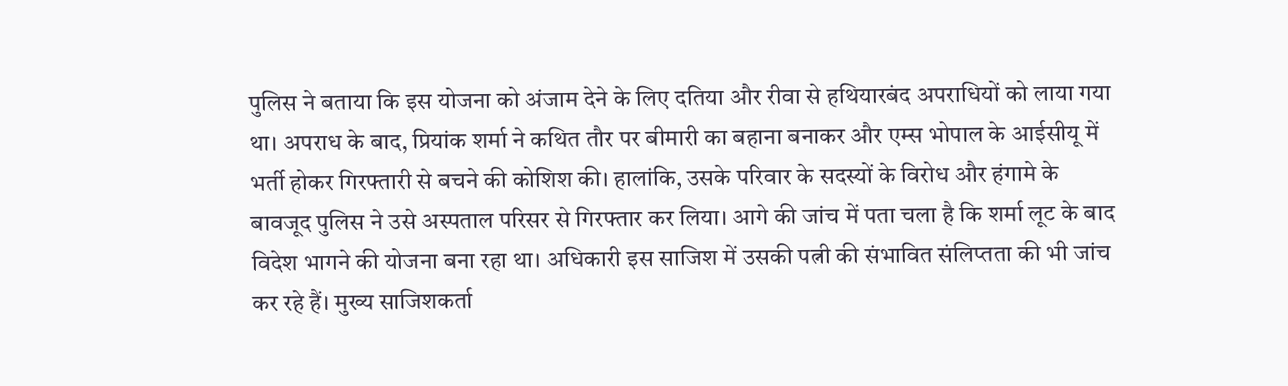पुलिस ने बताया कि इस योजना को अंजाम देने के लिए दतिया और रीवा से हथियारबंद अपराधियों को लाया गया था। अपराध के बाद, प्रियांक शर्मा ने कथित तौर पर बीमारी का बहाना बनाकर और एम्स भोपाल के आईसीयू में भर्ती होकर गिरफ्तारी से बचने की कोशिश की। हालांकि, उसके परिवार के सदस्यों के विरोध और हंगामे के बावजूद पुलिस ने उसे अस्पताल परिसर से गिरफ्तार कर लिया। आगे की जांच में पता चला है कि शर्मा लूट के बाद विदेश भागने की योजना बना रहा था। अधिकारी इस साजिश में उसकी पत्नी की संभावित संलिप्तता की भी जांच कर रहे हैं। मुख्य साजिशकर्ता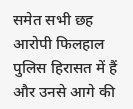समेत सभी छह आरोपी फिलहाल पुलिस हिरासत में हैं और उनसे आगे की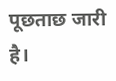पूछताछ जारी है।